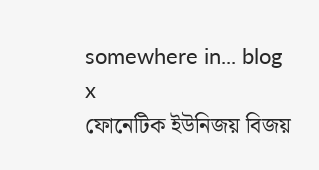somewhere in... blog
x
ফোনেটিক ইউনিজয় বিজয়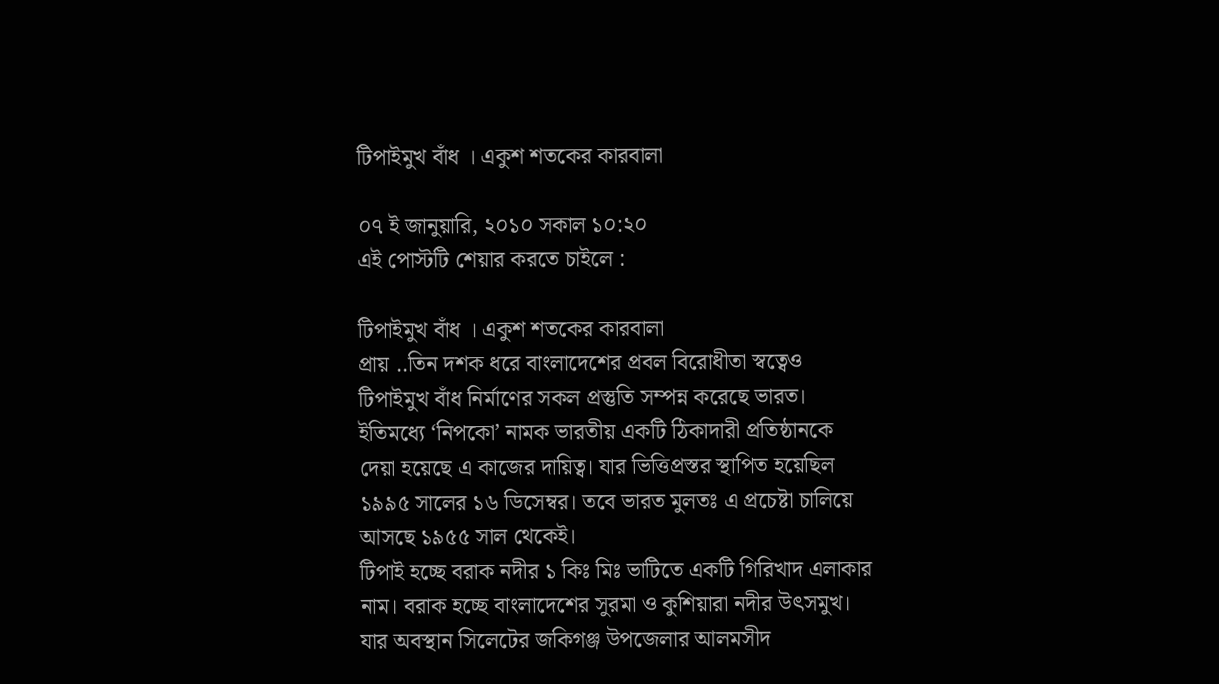টিপাইমুখ বাঁধ । একুশ শতকের কারবালা

০৭ ই জানুয়ারি, ২০১০ সকাল ১০:২০
এই পোস্টটি শেয়ার করতে চাইলে :

টিপাইমুখ বাঁধ । একুশ শতকের কারবালা
প্রায় ..তিন দশক ধরে বাংলাদেশের প্রবল বিরোধীতা স্বত্বেও টিপাইমুখ বাঁধ নির্মাণের সকল প্রস্তুতি সম্পন্ন করেছে ভারত। ইতিমধ্যে ‘নিপকো’ নামক ভারতীয় একটি ঠিকাদারী প্রতিষ্ঠানকে দেয়া হয়েছে এ কাজের দায়িত্ব। যার ভিত্তিপ্রস্তর স্থাপিত হয়েছিল ১৯৯৫ সালের ১৬ ডিসেম্বর। তবে ভারত মুলতঃ এ প্রচেষ্টা চালিয়ে আসছে ১৯৫৫ সাল থেকেই।
টিপাই হচ্ছে বরাক নদীর ১ কিঃ মিঃ ভাটিতে একটি গিরিখাদ এলাকার নাম। বরাক হচ্ছে বাংলাদেশের সুরমা ও কুশিয়ারা নদীর উৎসমুখ। যার অবস্থান সিলেটের জকিগঞ্জ উপজেলার আলমসীদ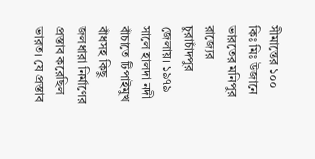সীমান্তের ১০০ কিঃ মিঃ উজানে ভারতের মনিপুর রাজ্যের চুরাচাঁদপুর জেলায়। ১৯৭৯ সালে হালদা নদী বাঁচাতে টিপাইমুখ বাঁধসহ কিছু জলধারা নির্মাণের প্রস্তাব করেছিল ভারত। যে প্রস্তাব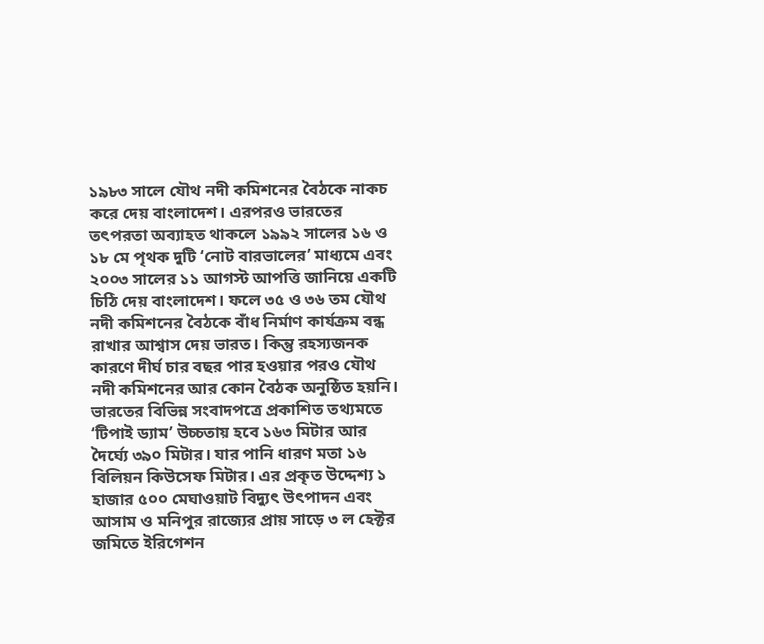১৯৮৩ সালে যৌথ নদী কমিশনের বৈঠকে নাকচ করে দেয় বাংলাদেশ। এরপরও ভারতের তৎপরতা অব্যাহত থাকলে ১৯৯২ সালের ১৬ ও ১৮ মে পৃথক দুটি ‘নোট বারভালের’ মাধ্যমে এবং ২০০৩ সালের ১১ আগস্ট আপত্তি জানিয়ে একটি চিঠি দেয় বাংলাদেশ। ফলে ৩৫ ও ৩৬ তম যৌথ নদী কমিশনের বৈঠকে বাঁধ নির্মাণ কার্যক্রম বন্ধ রাখার আশ্বাস দেয় ভারত। কিন্তু রহস্যজনক কারণে দীর্ঘ চার বছর পার হওয়ার পরও যৌথ নদী কমিশনের আর কোন বৈঠক অনুষ্ঠিত হয়নি।
ভারতের বিভিন্ন সংবাদপত্রে প্রকাশিত তথ্যমতে ‘টিপাই ড্যাম’ উচ্চতায় হবে ১৬৩ মিটার আর দৈর্ঘ্যে ৩৯০ মিটার। যার পানি ধারণ মতা ১৬ বিলিয়ন কিউসেফ মিটার। এর প্রকৃত উদ্দেশ্য ১ হাজার ৫০০ মেঘাওয়াট বিদ্যুৎ উৎপাদন এবং আসাম ও মনিপুর রাজ্যের প্রায় সাড়ে ৩ ল হেক্টর জমিতে ইরিগেশন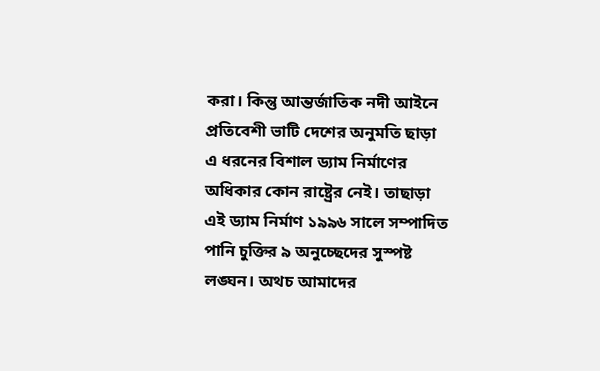করা। কিন্তু আন্তর্জাতিক নদী আইনে প্রতিবেশী ভাটি দেশের অনুমতি ছাড়া এ ধরনের বিশাল ড্যাম নির্মাণের অধিকার কোন রাষ্ট্রের নেই। তাছাড়া এই ড্যাম নির্মাণ ১৯৯৬ সালে সম্পাদিত পানি চুক্তির ৯ অনুচ্ছেদের সুস্পষ্ট লঙ্ঘন। অথচ আমাদের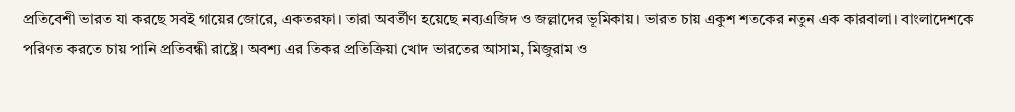প্রতিবেশী ভারত যা করছে সবই গায়ের জোরে, একতরফা। তারা অবর্তীণ হয়েছে নব্যএজিদ ও জল্লাদের ভূমিকায়। ভারত চায় একুশ শতকের নতুন এক কারবালা। বাংলাদেশকে পরিণত করতে চায় পানি প্রতিবন্ধী রাষ্ট্রে। অবশ্য এর তিকর প্রতিক্রিয়া খোদ ভারতের আসাম, মিজুরাম ও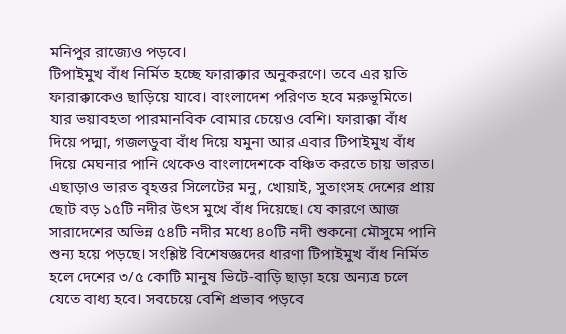মনিপুর রাজ্যেও পড়বে।
টিপাইমুখ বাঁধ নির্মিত হচ্ছে ফারাক্কার অনুকরণে। তবে এর য়তি ফারাক্কাকেও ছাড়িয়ে যাবে। বাংলাদেশ পরিণত হবে মরুভূমিতে। যার ভয়াবহতা পারমানবিক বোমার চেয়েও বেশি। ফারাক্কা বাঁধ দিয়ে পদ্মা, গজলডুবা বাঁধ দিয়ে যমুনা আর এবার টিপাইমুখ বাঁধ দিয়ে মেঘনার পানি থেকেও বাংলাদেশকে বঞ্চিত করতে চায় ভারত। এছাড়াও ভারত বৃহত্তর সিলেটের মনু, খোয়াই, সুতাংসহ দেশের প্রায় ছোট বড় ১৫টি নদীর উৎস মুখে বাঁধ দিয়েছে। যে কারণে আজ সারাদেশের অভিন্ন ৫৪টি নদীর মধ্যে ৪০টি নদী শুকনো মৌসুমে পানি শুন্য হয়ে পড়ছে। সংশ্লিষ্ট বিশেষজ্ঞদের ধারণা টিপাইমুখ বাঁধ নির্মিত হলে দেশের ৩/৫ কোটি মানুষ ভিটে-বাড়ি ছাড়া হয়ে অন্যত্র চলে যেতে বাধ্য হবে। সবচেয়ে বেশি প্রভাব পড়বে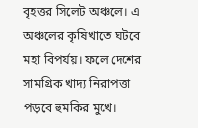বৃহত্তর সিলেট অঞ্চলে। এ অঞ্চলের কৃষিখাতে ঘটবে মহা বিপর্যয়। ফলে দেশের সামগ্রিক খাদ্য নিরাপত্তা পড়বে হুমকির মুখে।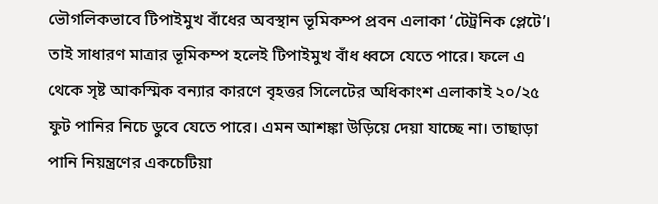ভৌগলিকভাবে টিপাইমুখ বাঁধের অবস্থান ভূমিকম্প প্রবন এলাকা ‘টেট্রনিক প্লেটে’। তাই সাধারণ মাত্রার ভূমিকম্প হলেই টিপাইমুখ বাঁধ ধ্বসে যেতে পারে। ফলে এ থেকে সৃষ্ট আকস্মিক বন্যার কারণে বৃহত্তর সিলেটের অধিকাংশ এলাকাই ২০/২৫ ফুট পানির নিচে ডুবে যেতে পারে। এমন আশঙ্কা উড়িয়ে দেয়া যাচ্ছে না। তাছাড়া পানি নিয়ন্ত্রণের একচেটিয়া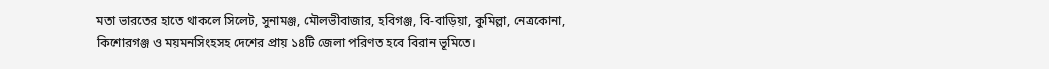মতা ভারতের হাতে থাকলে সিলেট, সুনামঞ্জ, মৌলভীবাজার, হবিগঞ্জ, বি-বাড়িয়া, কুমিল্লা, নেত্রকোনা, কিশোরগঞ্জ ও ময়মনসিংহসহ দেশের প্রায় ১৪টি জেলা পরিণত হবে বিরান ভূমিতে।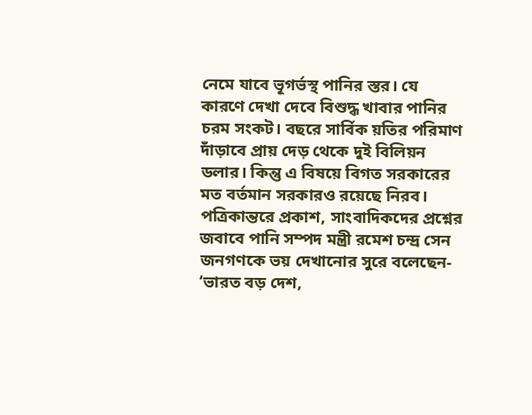নেমে যাবে ভূগর্ভস্থ পানির স্তর। যে কারণে দেখা দেবে বিশুদ্ধ খাবার পানির চরম সংকট। বছরে সার্বিক য়তির পরিমাণ দাঁড়াবে প্রায় দেড় থেকে দুই বিলিয়ন ডলার। কিন্তু এ বিষয়ে বিগত সরকারের মত বর্তমান সরকারও রয়েছে নিরব।
পত্রিকান্তরে প্রকাশ, সাংবাদিকদের প্রশ্নের জবাবে পানি সম্পদ মন্ত্রী রমেশ চন্দ্র সেন জনগণকে ভয় দেখানোর সুরে বলেছেন- ‘ভারত বড় দেশ,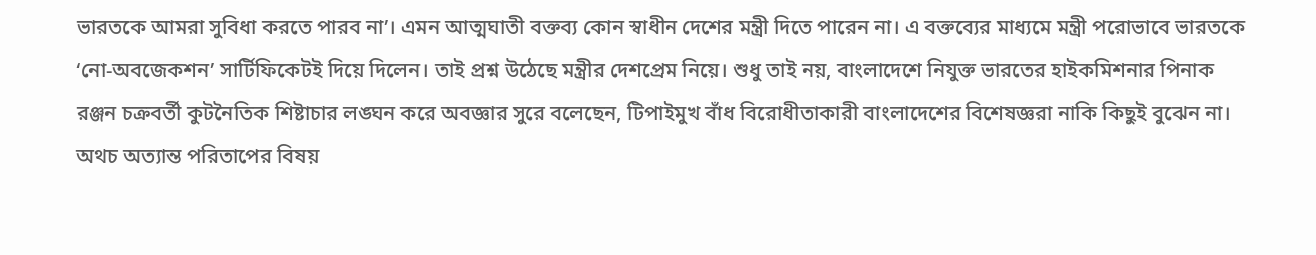ভারতকে আমরা সুবিধা করতে পারব না’। এমন আত্মঘাতী বক্তব্য কোন স্বাধীন দেশের মন্ত্রী দিতে পারেন না। এ বক্তব্যের মাধ্যমে মন্ত্রী পরোভাবে ভারতকে ‘নো-অবজেকশন’ সার্টিফিকেটই দিয়ে দিলেন। তাই প্রশ্ন উঠেছে মন্ত্রীর দেশপ্রেম নিয়ে। শুধু তাই নয়, বাংলাদেশে নিযুক্ত ভারতের হাইকমিশনার পিনাক রঞ্জন চক্রবর্তী কুটনৈতিক শিষ্টাচার লঙ্ঘন করে অবজ্ঞার সুরে বলেছেন, টিপাইমুখ বাঁধ বিরোধীতাকারী বাংলাদেশের বিশেষজ্ঞরা নাকি কিছুই বুঝেন না। অথচ অত্যান্ত পরিতাপের বিষয়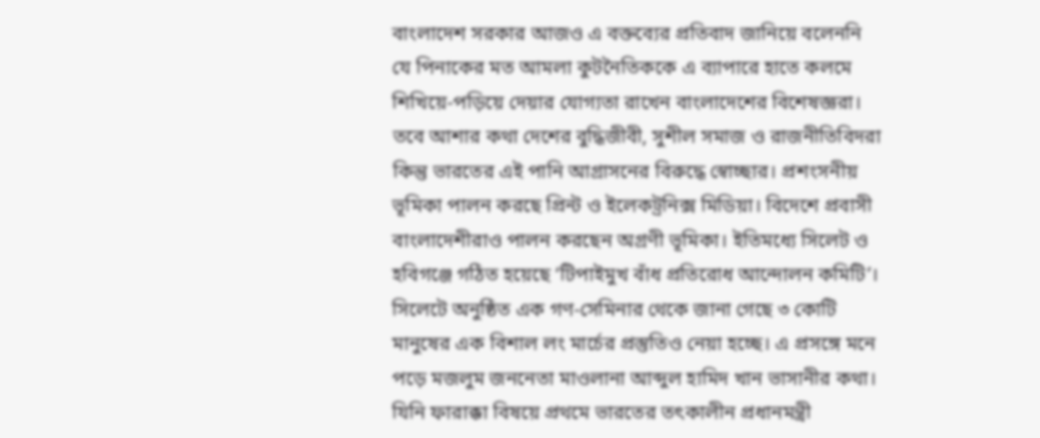বাংলাদেশ সরকার আজও এ বক্তব্যের প্রতিবাদ জানিয়ে বলেননি যে পিনাকের মত আমলা কুটনৈতিককে এ ব্যাপারে হাতে কলমে শিখিয়ে-পড়িয়ে দেয়ার যোগ্যতা রাখেন বাংলাদেশের বিশেষজ্ঞরা। তবে আশার কথা দেশের বুদ্ধিজীবী, সুশীল সমাজ ও রাজনীতিবিদরা কিন্তু ভারতের এই পানি আগ্রাসনের বিরুদ্ধে স্বোচ্ছার। প্রশংসনীয় ভূমিকা পালন করছে প্রিন্ট ও ইলেকট্রনিক্স মিডিয়া। বিদেশে প্রবাসী বাংলাদেশীরাও পালন করছেন অগ্রণী ভূমিকা। ইতিমধ্যে সিলেট ও হবিগঞ্জে গঠিত হয়েছে ‘টিপাইমুখ বাঁধ প্রতিরোধ আন্দোলন কমিটি’। সিলেটে অনুষ্ঠিত এক গণ-সেমিনার থেকে জানা গেছে ৩ কোটি মানুষের এক বিশাল লং মার্চের প্রস্তুতিও নেয়া হচ্ছে। এ প্রসঙ্গে মনে পড়ে মজলুম জননেতা মাওলানা আব্দুল হামিদ খান ভাসানীর কথা। যিনি ফারাক্কা বিষয়ে প্রথমে ভারতের তৎকালীন প্রধানমন্ত্রী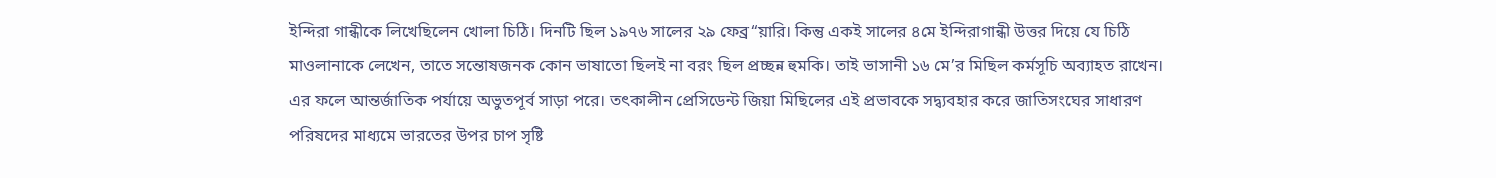ইন্দিরা গান্ধীকে লিখেছিলেন খোলা চিঠি। দিনটি ছিল ১৯৭৬ সালের ২৯ ফেব্র“য়ারি। কিন্তু একই সালের ৪মে ইন্দিরাগান্ধী উত্তর দিয়ে যে চিঠি মাওলানাকে লেখেন, তাতে সন্তোষজনক কোন ভাষাতো ছিলই না বরং ছিল প্রচ্ছন্ন হুমকি। তাই ভাসানী ১৬ মে’র মিছিল কর্মসূচি অব্যাহত রাখেন। এর ফলে আন্তর্জাতিক পর্যায়ে অভুতপূর্ব সাড়া পরে। তৎকালীন প্রেসিডেন্ট জিয়া মিছিলের এই প্রভাবকে সদ্ব্যবহার করে জাতিসংঘের সাধারণ পরিষদের মাধ্যমে ভারতের উপর চাপ সৃষ্টি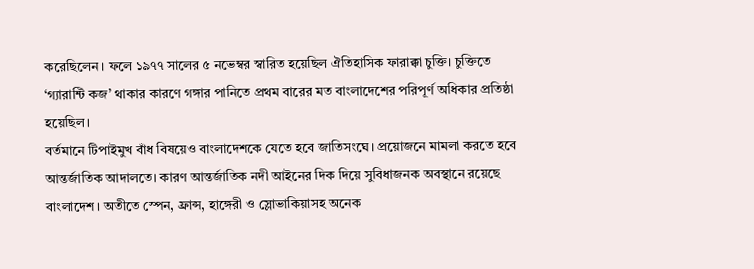করেছিলেন। ফলে ১৯৭৭ সালের ৫ নভেম্বর স্বারিত হয়েছিল ঐতিহাসিক ফারাক্কা চুক্তি। চুক্তিতে ‘গ্যারান্টি কজ’ থাকার কারণে গঙ্গার পানিতে প্রথম বারের মত বাংলাদেশের পরিপূর্ণ অধিকার প্রতিষ্ঠা হয়েছিল।
বর্তমানে টিপাইমুখ বাঁধ বিষয়েও বাংলাদেশকে যেতে হবে জাতিসংঘে। প্রয়োজনে মামলা করতে হবে আন্তর্জাতিক আদালতে। কারণ আন্তর্জাতিক নদী আইনের দিক দিয়ে সুবিধাজনক অবস্থানে রয়েছে বাংলাদেশ। অতীতে স্পেন, ফ্রান্স, হাঙ্গেরী ও স্লোভাকিয়াসহ অনেক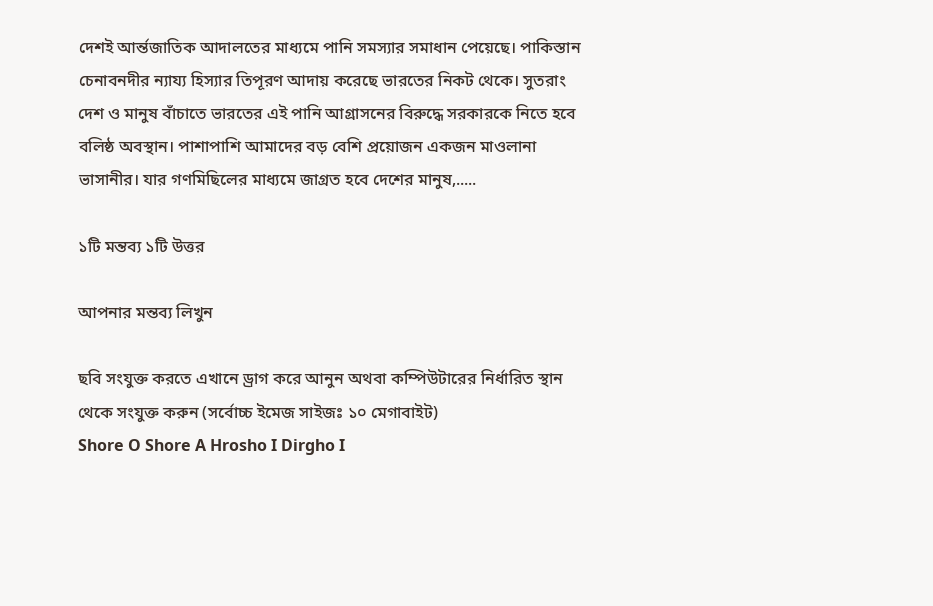দেশই আর্ন্তজাতিক আদালতের মাধ্যমে পানি সমস্যার সমাধান পেয়েছে। পাকিস্তান চেনাবনদীর ন্যায্য হিস্যার তিপূরণ আদায় করেছে ভারতের নিকট থেকে। সুতরাং দেশ ও মানুষ বাঁচাতে ভারতের এই পানি আগ্রাসনের বিরুদ্ধে সরকারকে নিতে হবে বলিষ্ঠ অবস্থান। পাশাপাশি আমাদের বড় বেশি প্রয়োজন একজন মাওলানা ভাসানীর। যার গণমিছিলের মাধ্যমে জাগ্রত হবে দেশের মানুষ,.....

১টি মন্তব্য ১টি উত্তর

আপনার মন্তব্য লিখুন

ছবি সংযুক্ত করতে এখানে ড্রাগ করে আনুন অথবা কম্পিউটারের নির্ধারিত স্থান থেকে সংযুক্ত করুন (সর্বোচ্চ ইমেজ সাইজঃ ১০ মেগাবাইট)
Shore O Shore A Hrosho I Dirgho I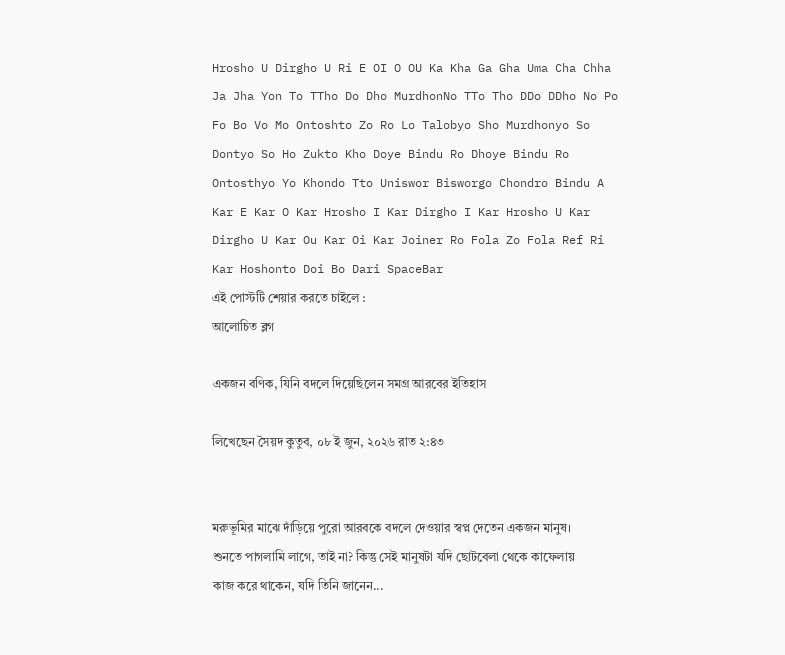Hrosho U Dirgho U Ri E OI O OU Ka Kha Ga Gha Uma Cha Chha Ja Jha Yon To TTho Do Dho MurdhonNo TTo Tho DDo DDho No Po Fo Bo Vo Mo Ontoshto Zo Ro Lo Talobyo Sho Murdhonyo So Dontyo So Ho Zukto Kho Doye Bindu Ro Dhoye Bindu Ro Ontosthyo Yo Khondo Tto Uniswor Bisworgo Chondro Bindu A Kar E Kar O Kar Hrosho I Kar Dirgho I Kar Hrosho U Kar Dirgho U Kar Ou Kar Oi Kar Joiner Ro Fola Zo Fola Ref Ri Kar Hoshonto Doi Bo Dari SpaceBar
এই পোস্টটি শেয়ার করতে চাইলে :
আলোচিত ব্লগ

একজন বণিক, যিনি বদলে দিয়েছিলেন সমগ্র আরবের ইতিহাস

লিখেছেন সৈয়দ কুতুব, ০৮ ই জুন, ২০২৬ রাত ২:৪৩


মরুভূমির মাঝে দাঁড়িয়ে পুরো আরবকে বদলে দেওয়ার স্বপ্ন দেতেন একজন মানুষ। শুনতে পাগলামি লাগে, তাই না? কিন্তু সেই মানুষটা যদি ছোটবেলা থেকে কাফেলায় কাজ করে থাকেন, যদি তিনি জানেন...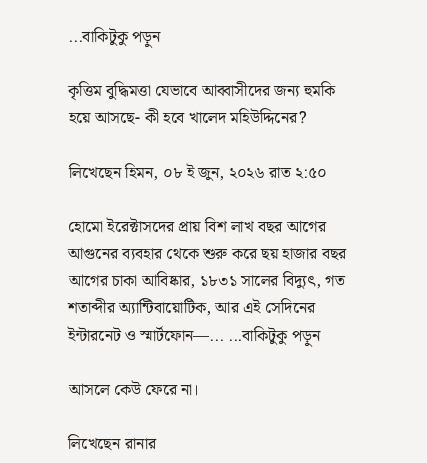...বাকিটুকু পড়ুন

কৃত্তিম বুদ্ধিমত্তা যেভাবে আব্বাসীদের জন্য হুমকি হয়ে আসছে- কী হবে খালেদ মহিউদ্দিনের?

লিখেছেন হিমন, ০৮ ই জুন, ২০২৬ রাত ২:৫০

হোমো ইরেক্টাসদের প্রায় বিশ লাখ বছর আগের আগুনের ব্যবহার থেকে শুরু করে ছয় হাজার বছর আগের চাকা আবিষ্কার, ১৮৩১ সালের বিদ্যুৎ, গত শতাব্দীর অ্যান্টিবায়োটিক, আর এই সেদিনের ইন্টারনেট ও স্মার্টফোন—... ...বাকিটুকু পড়ুন

আসলে কেউ ফেরে না।

লিখেছেন রানার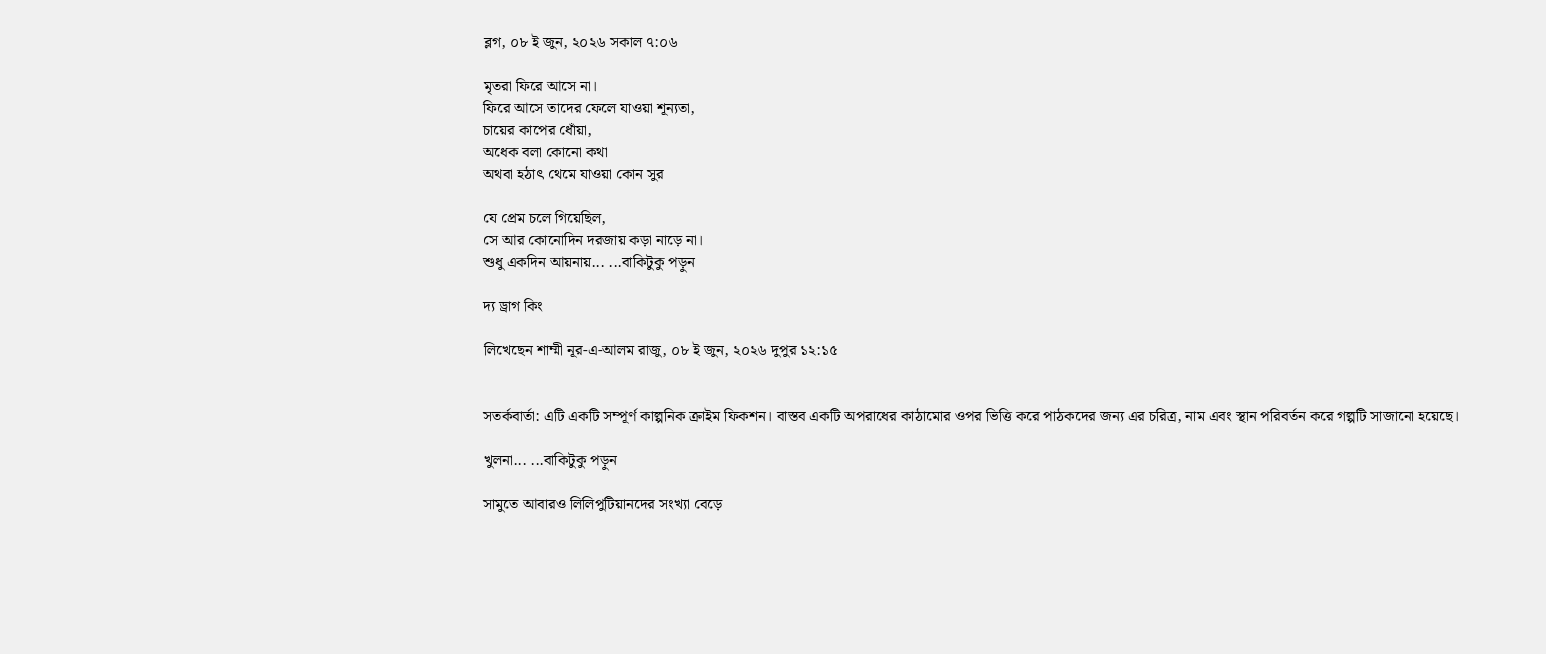ব্লগ, ০৮ ই জুন, ২০২৬ সকাল ৭:০৬

মৃতরা ফিরে আসে না।
ফিরে আসে তাদের ফেলে যাওয়া শূন্যতা,
চায়ের কাপের ধোঁয়া,
অধেক বলা কোনো কথা
অথবা হঠাৎ থেমে যাওয়া কোন সুর

যে প্রেম চলে গিয়েছিল,
সে আর কোনোদিন দরজায় কড়া নাড়ে না।
শুধু একদিন আয়নায়... ...বাকিটুকু পড়ুন

দ্য ড্রাগ কিং

লিখেছেন শাম্মী নূর-এ-আলম রাজু, ০৮ ই জুন, ২০২৬ দুপুর ১২:১৫


সতর্কবার্তা: এটি একটি সম্পূর্ণ কাল্পনিক ক্রাইম ফিকশন। বাস্তব একটি অপরাধের কাঠামোর ওপর ভিত্তি করে পাঠকদের জন্য এর চরিত্র, নাম এবং স্থান পরিবর্তন করে গল্পটি সাজানো হয়েছে।

খুলনা... ...বাকিটুকু পড়ুন

সামুতে আবারও লিলিপুটিয়ানদের সংখ্যা বেড়ে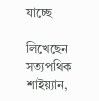যাচ্ছে

লিখেছেন সত্যপথিক শাইয়্যান,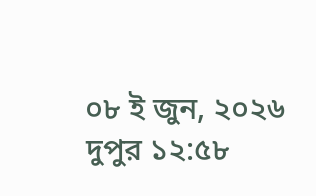০৮ ই জুন, ২০২৬ দুপুর ১২:৫৮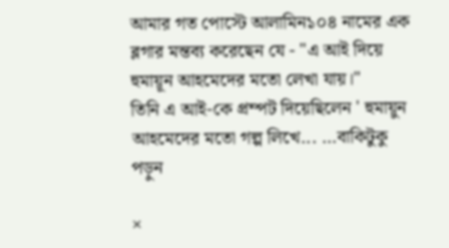আমার গত পোস্টে আলামিন১০৪ নামের এক ব্লগার মন্তব্য করেছেন যে - "এ আই দিয়ে হুমায়ূন আহমেদের মতো লেখা যায়।"
তিনি এ আই-কে প্রম্পট দিয়েছিলেন ' হুমায়ুন আহমেদের মতো গল্প লিখে... ...বাকিটুকু পড়ুন

×